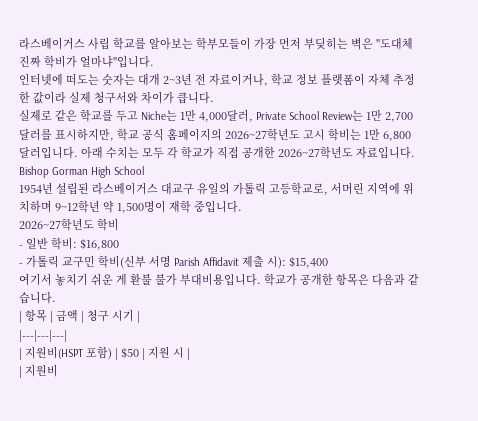라스베이거스 사립 학교를 알아보는 학부모들이 가장 먼저 부딪히는 벽은 "도대체 진짜 학비가 얼마냐"입니다.
인터넷에 떠도는 숫자는 대개 2~3년 전 자료이거나, 학교 정보 플랫폼이 자체 추정한 값이라 실제 청구서와 차이가 큽니다.
실제로 같은 학교를 두고 Niche는 1만 4,000달러, Private School Review는 1만 2,700달러를 표시하지만, 학교 공식 홈페이지의 2026~27학년도 고시 학비는 1만 6,800달러입니다. 아래 수치는 모두 각 학교가 직접 공개한 2026~27학년도 자료입니다.
Bishop Gorman High School
1954년 설립된 라스베이거스 대교구 유일의 가톨릭 고등학교로, 서머린 지역에 위치하며 9~12학년 약 1,500명이 재학 중입니다.
2026~27학년도 학비
- 일반 학비: $16,800
- 가톨릭 교구민 학비(신부 서명 Parish Affidavit 제출 시): $15,400
여기서 놓치기 쉬운 게 환불 불가 부대비용입니다. 학교가 공개한 항목은 다음과 같습니다.
| 항목 | 금액 | 청구 시기 |
|---|---|---|
| 지원비(HSPT 포함) | $50 | 지원 시 |
| 지원비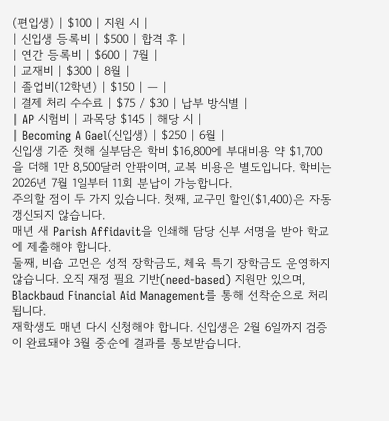(편입생) | $100 | 지원 시 |
| 신입생 등록비 | $500 | 합격 후 |
| 연간 등록비 | $600 | 7월 |
| 교재비 | $300 | 8월 |
| 졸업비(12학년) | $150 | — |
| 결제 처리 수수료 | $75 / $30 | 납부 방식별 |
| AP 시험비 | 과목당 $145 | 해당 시 |
| Becoming A Gael(신입생) | $250 | 6월 |
신입생 기준 첫해 실부담은 학비 $16,800에 부대비용 약 $1,700을 더해 1만 8,500달러 안팎이며, 교복 비용은 별도입니다. 학비는 2026년 7월 1일부터 11회 분납이 가능합니다.
주의할 점이 두 가지 있습니다. 첫째, 교구민 할인($1,400)은 자동 갱신되지 않습니다.
매년 새 Parish Affidavit을 인쇄해 담당 신부 서명을 받아 학교에 제출해야 합니다.
둘째, 비숍 고먼은 성적 장학금도, 체육 특기 장학금도 운영하지 않습니다. 오직 재정 필요 기반(need-based) 지원만 있으며, Blackbaud Financial Aid Management를 통해 선착순으로 처리됩니다.
재학생도 매년 다시 신청해야 합니다. 신입생은 2월 6일까지 검증이 완료돼야 3월 중순에 결과를 통보받습니다.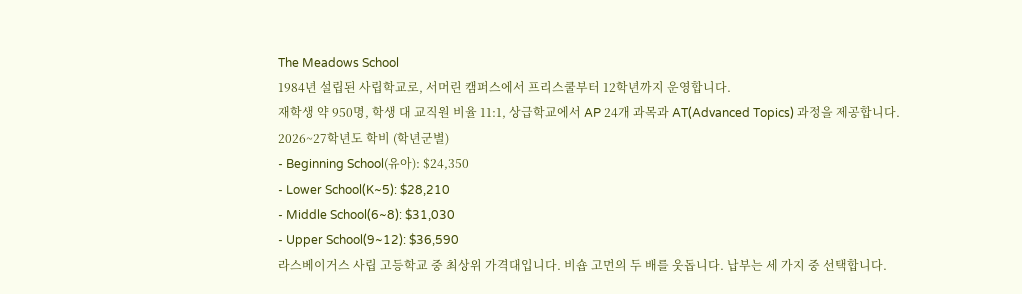The Meadows School
1984년 설립된 사립학교로, 서머린 캠퍼스에서 프리스쿨부터 12학년까지 운영합니다.
재학생 약 950명, 학생 대 교직원 비율 11:1, 상급학교에서 AP 24개 과목과 AT(Advanced Topics) 과정을 제공합니다.
2026~27학년도 학비 (학년군별)
- Beginning School(유아): $24,350
- Lower School(K~5): $28,210
- Middle School(6~8): $31,030
- Upper School(9~12): $36,590
라스베이거스 사립 고등학교 중 최상위 가격대입니다. 비숍 고먼의 두 배를 웃돕니다. 납부는 세 가지 중 선택합니다.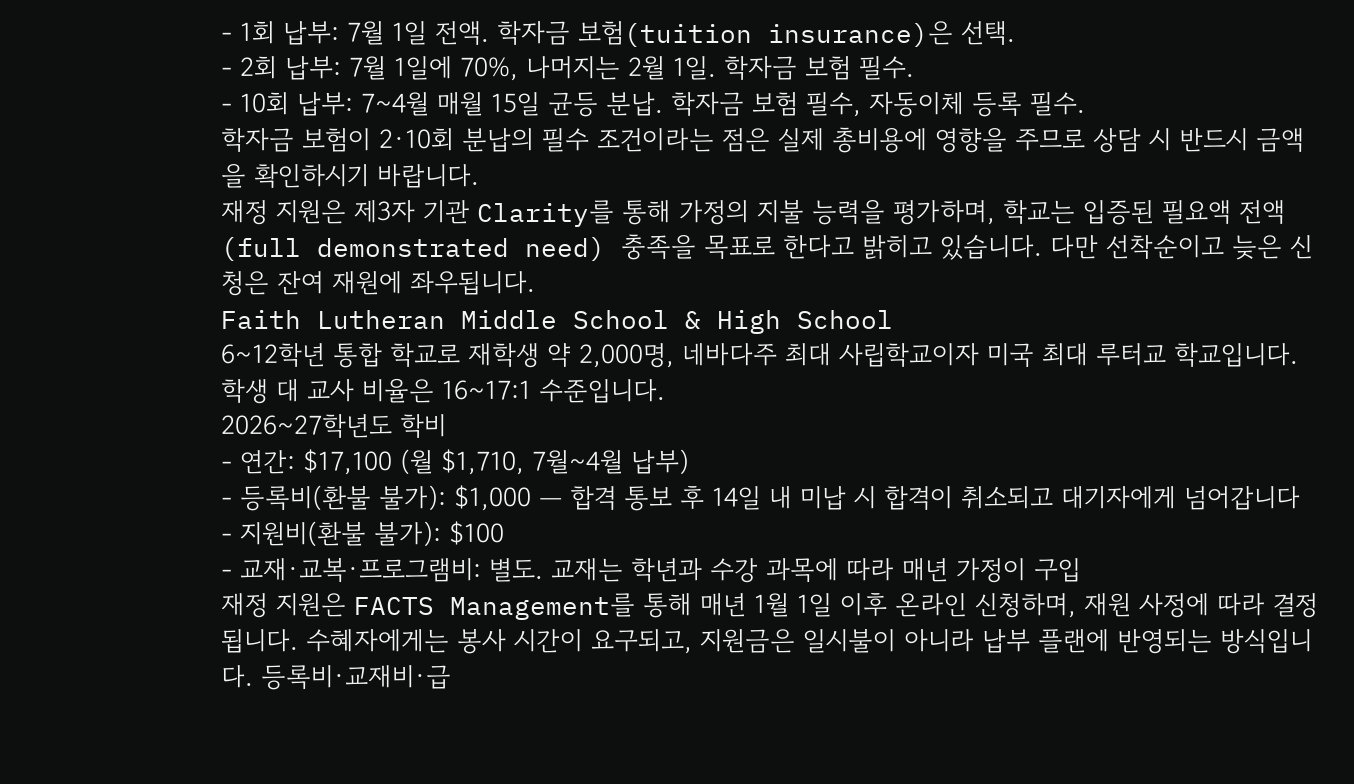- 1회 납부: 7월 1일 전액. 학자금 보험(tuition insurance)은 선택.
- 2회 납부: 7월 1일에 70%, 나머지는 2월 1일. 학자금 보험 필수.
- 10회 납부: 7~4월 매월 15일 균등 분납. 학자금 보험 필수, 자동이체 등록 필수.
학자금 보험이 2·10회 분납의 필수 조건이라는 점은 실제 총비용에 영향을 주므로 상담 시 반드시 금액을 확인하시기 바랍니다.
재정 지원은 제3자 기관 Clarity를 통해 가정의 지불 능력을 평가하며, 학교는 입증된 필요액 전액(full demonstrated need) 충족을 목표로 한다고 밝히고 있습니다. 다만 선착순이고 늦은 신청은 잔여 재원에 좌우됩니다.
Faith Lutheran Middle School & High School
6~12학년 통합 학교로 재학생 약 2,000명, 네바다주 최대 사립학교이자 미국 최대 루터교 학교입니다. 학생 대 교사 비율은 16~17:1 수준입니다.
2026~27학년도 학비
- 연간: $17,100 (월 $1,710, 7월~4월 납부)
- 등록비(환불 불가): $1,000 — 합격 통보 후 14일 내 미납 시 합격이 취소되고 대기자에게 넘어갑니다
- 지원비(환불 불가): $100
- 교재·교복·프로그램비: 별도. 교재는 학년과 수강 과목에 따라 매년 가정이 구입
재정 지원은 FACTS Management를 통해 매년 1월 1일 이후 온라인 신청하며, 재원 사정에 따라 결정됩니다. 수혜자에게는 봉사 시간이 요구되고, 지원금은 일시불이 아니라 납부 플랜에 반영되는 방식입니다. 등록비·교재비·급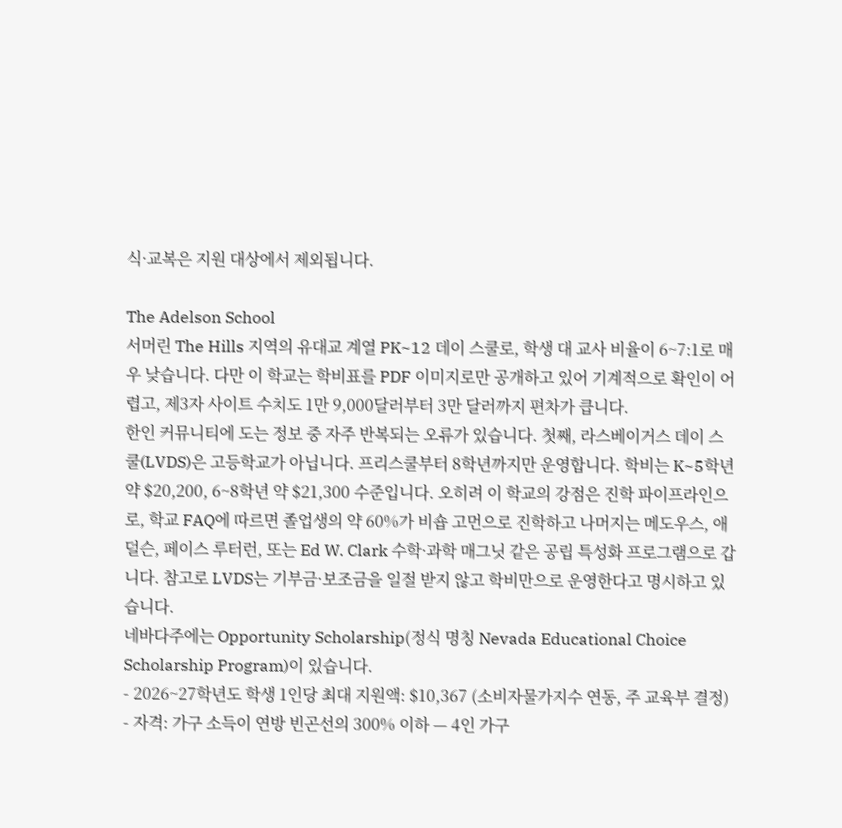식·교복은 지원 대상에서 제외됩니다.

The Adelson School
서머린 The Hills 지역의 유대교 계열 PK~12 데이 스쿨로, 학생 대 교사 비율이 6~7:1로 매우 낮습니다. 다만 이 학교는 학비표를 PDF 이미지로만 공개하고 있어 기계적으로 확인이 어렵고, 제3자 사이트 수치도 1만 9,000달러부터 3만 달러까지 편차가 큽니다.
한인 커뮤니티에 도는 정보 중 자주 반복되는 오류가 있습니다. 첫째, 라스베이거스 데이 스쿨(LVDS)은 고등학교가 아닙니다. 프리스쿨부터 8학년까지만 운영합니다. 학비는 K~5학년 약 $20,200, 6~8학년 약 $21,300 수준입니다. 오히려 이 학교의 강점은 진학 파이프라인으로, 학교 FAQ에 따르면 졸업생의 약 60%가 비숍 고먼으로 진학하고 나머지는 메도우스, 애덜슨, 페이스 루터런, 또는 Ed W. Clark 수학·과학 매그닛 같은 공립 특성화 프로그램으로 갑니다. 참고로 LVDS는 기부금·보조금을 일절 받지 않고 학비만으로 운영한다고 명시하고 있습니다.
네바다주에는 Opportunity Scholarship(정식 명칭 Nevada Educational Choice Scholarship Program)이 있습니다.
- 2026~27학년도 학생 1인당 최대 지원액: $10,367 (소비자물가지수 연동, 주 교육부 결정)
- 자격: 가구 소득이 연방 빈곤선의 300% 이하 — 4인 가구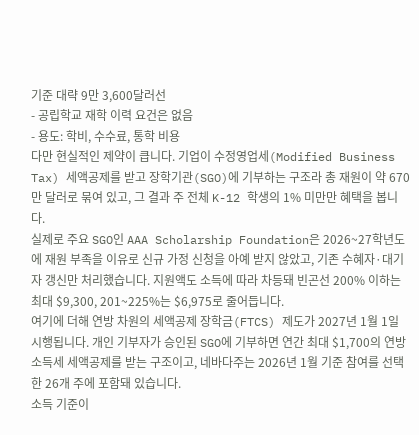기준 대략 9만 3,600달러선
- 공립학교 재학 이력 요건은 없음
- 용도: 학비, 수수료, 통학 비용
다만 현실적인 제약이 큽니다. 기업이 수정영업세(Modified Business Tax) 세액공제를 받고 장학기관(SGO)에 기부하는 구조라 총 재원이 약 670만 달러로 묶여 있고, 그 결과 주 전체 K-12 학생의 1% 미만만 혜택을 봅니다.
실제로 주요 SGO인 AAA Scholarship Foundation은 2026~27학년도에 재원 부족을 이유로 신규 가정 신청을 아예 받지 않았고, 기존 수혜자·대기자 갱신만 처리했습니다. 지원액도 소득에 따라 차등돼 빈곤선 200% 이하는 최대 $9,300, 201~225%는 $6,975로 줄어듭니다.
여기에 더해 연방 차원의 세액공제 장학금(FTCS) 제도가 2027년 1월 1일 시행됩니다. 개인 기부자가 승인된 SGO에 기부하면 연간 최대 $1,700의 연방 소득세 세액공제를 받는 구조이고, 네바다주는 2026년 1월 기준 참여를 선택한 26개 주에 포함돼 있습니다.
소득 기준이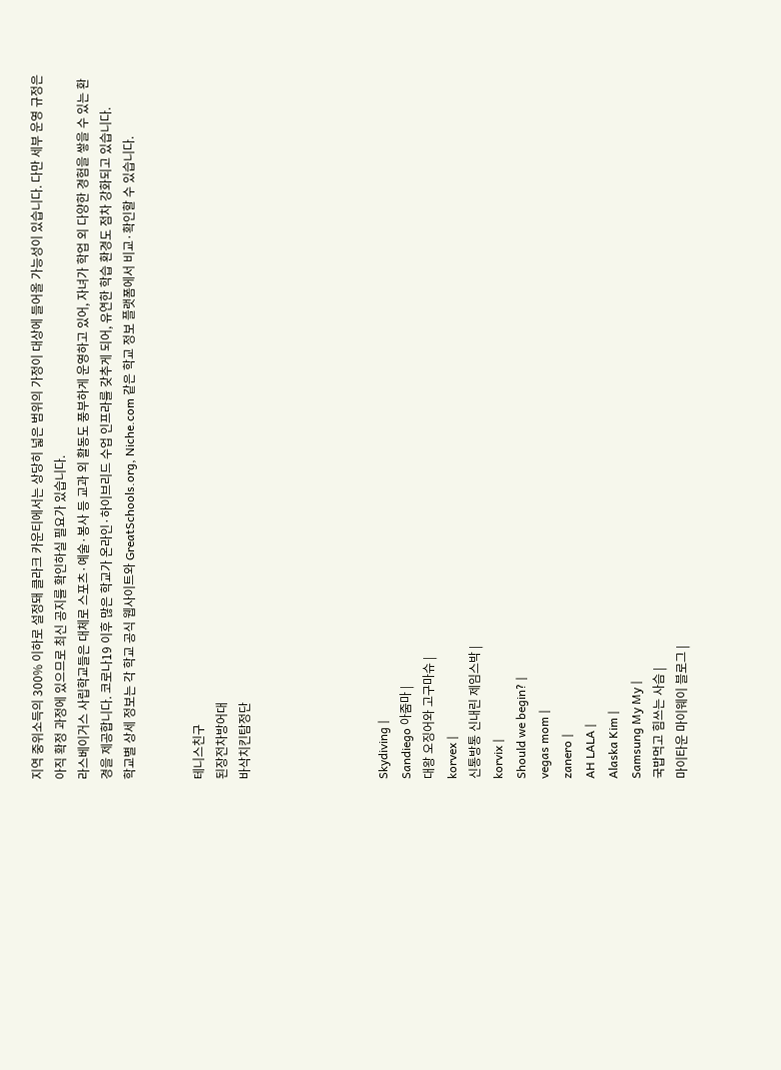지역 중위소득의 300% 이하로 설정돼 클라크 카운티에서는 상당히 넓은 범위의 가정이 대상에 들어올 가능성이 있습니다. 다만 세부 운영 규정은 아직 확정 과정에 있으므로 최신 공지를 확인하실 필요가 있습니다.
라스베이거스 사립학교들은 대체로 스포츠·예술·봉사 등 교과 외 활동도 풍부하게 운영하고 있어, 자녀가 학업 외 다양한 경험을 쌓을 수 있는 환경을 제공합니다. 코로나19 이후 많은 학교가 온라인·하이브리드 수업 인프라를 갖추게 되어, 유연한 학습 환경도 점차 강화되고 있습니다.
학교별 상세 정보는 각 학교 공식 웹사이트와 GreatSchools.org, Niche.com 같은 학교 정보 플랫폼에서 비교·확인할 수 있습니다.


테니스친구
된장전차방어대
바삭치킨탐정단





Skydiving |
Sandiego 아줌마 |
대왕 오징어와 고구마슈 |
korvex |
신통방통 신내린 제임스박 |
korvix |
Should we begin? |
vegas mom |
zanero |
AH LALA |
Alaska Kim |
Samsung My My |
국밥먹고 힘쓰는 사슴 |
마이타운 마이웨이 블로그 |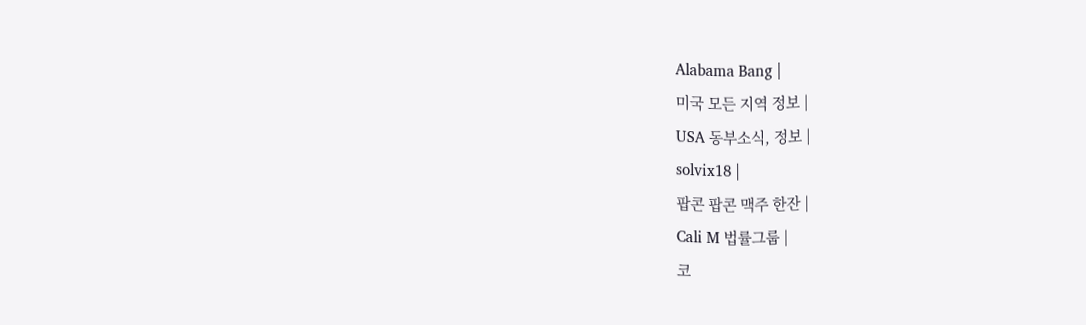Alabama Bang |
미국 모든 지역 정보 |
USA 동부소식, 정보 |
solvix18 |
팝콘 팝콘 맥주 한잔 |
Cali M 법률그룹 |
코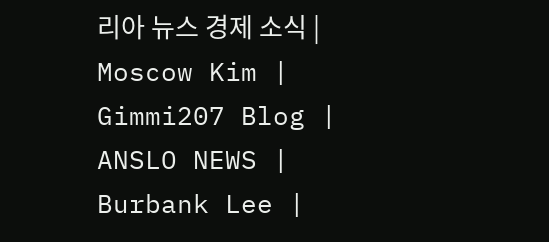리아 뉴스 경제 소식 |
Moscow Kim |
Gimmi207 Blog |
ANSLO NEWS |
Burbank Lee |